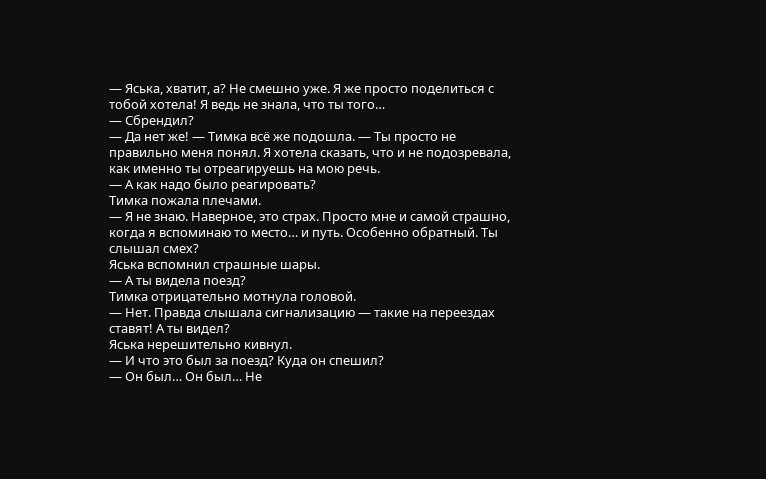— Яська, хватит, а? Не смешно уже. Я же просто поделиться с тобой хотела! Я ведь не знала, что ты того…
— Сбрендил?
— Да нет же! — Тимка всё же подошла. — Ты просто не правильно меня понял. Я хотела сказать, что и не подозревала, как именно ты отреагируешь на мою речь.
— А как надо было реагировать?
Тимка пожала плечами.
— Я не знаю. Наверное, это страх. Просто мне и самой страшно, когда я вспоминаю то место… и путь. Особенно обратный. Ты слышал смех?
Яська вспомнил страшные шары.
— А ты видела поезд?
Тимка отрицательно мотнула головой.
— Нет. Правда слышала сигнализацию — такие на переездах ставят! А ты видел?
Яська нерешительно кивнул.
— И что это был за поезд? Куда он спешил?
— Он был… Он был… Не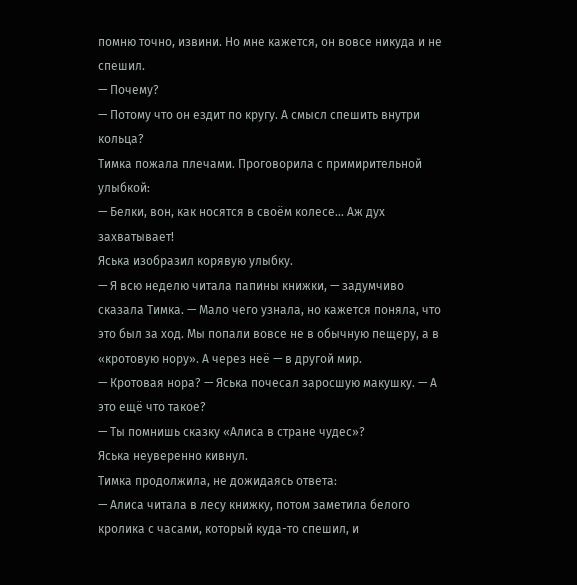помню точно, извини. Но мне кажется, он вовсе никуда и не спешил.
— Почему?
— Потому что он ездит по кругу. А смысл спешить внутри кольца?
Тимка пожала плечами. Проговорила с примирительной улыбкой:
— Белки, вон, как носятся в своём колесе… Аж дух захватывает!
Яська изобразил корявую улыбку.
— Я всю неделю читала папины книжки, — задумчиво сказала Тимка. — Мало чего узнала, но кажется поняла, что это был за ход. Мы попали вовсе не в обычную пещеру, а в «кротовую нору». А через неё — в другой мир.
— Кротовая нора? — Яська почесал заросшую макушку. — А это ещё что такое?
— Ты помнишь сказку «Алиса в стране чудес»?
Яська неуверенно кивнул.
Тимка продолжила, не дожидаясь ответа:
— Алиса читала в лесу книжку, потом заметила белого кролика с часами, который куда-то спешил, и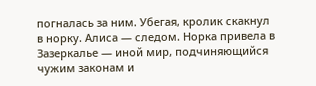погналась за ним. Убегая, кролик скакнул в норку. Алиса — следом. Норка привела в Зазеркалье — иной мир, подчиняющийся чужим законам и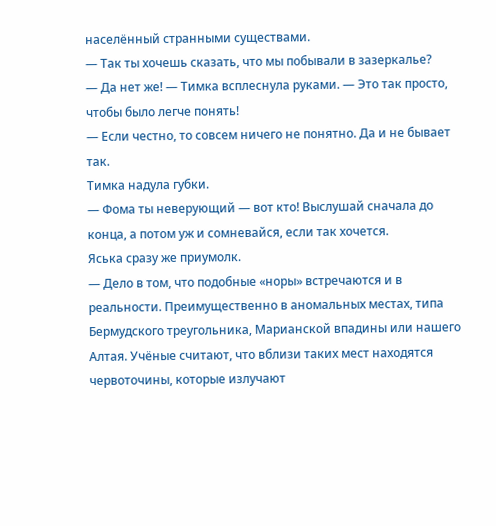населённый странными существами.
— Так ты хочешь сказать, что мы побывали в зазеркалье?
— Да нет же! — Тимка всплеснула руками. — Это так просто, чтобы было легче понять!
— Если честно, то совсем ничего не понятно. Да и не бывает так.
Тимка надула губки.
— Фома ты неверующий — вот кто! Выслушай сначала до конца, а потом уж и сомневайся, если так хочется.
Яська сразу же приумолк.
— Дело в том, что подобные «норы» встречаются и в реальности. Преимущественно в аномальных местах, типа Бермудского треугольника, Марианской впадины или нашего Алтая. Учёные считают, что вблизи таких мест находятся червоточины, которые излучают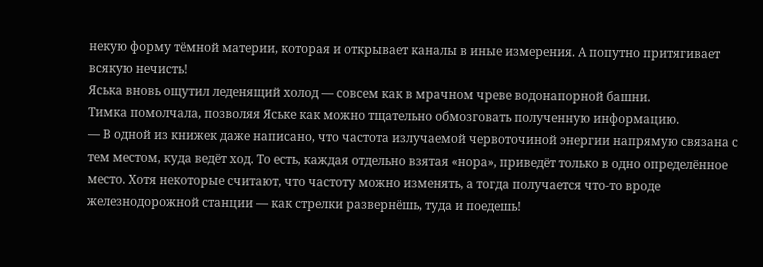некую форму тёмной материи, которая и открывает каналы в иные измерения. А попутно притягивает всякую нечисть!
Яська вновь ощутил леденящий холод — совсем как в мрачном чреве водонапорной башни.
Тимка помолчала, позволяя Яське как можно тщательно обмозговать полученную информацию.
— В одной из книжек даже написано, что частота излучаемой червоточиной энергии напрямую связана с тем местом, куда ведёт ход. То есть, каждая отдельно взятая «нора», приведёт только в одно определённое место. Хотя некоторые считают, что частоту можно изменять, а тогда получается что-то вроде железнодорожной станции — как стрелки развернёшь, туда и поедешь!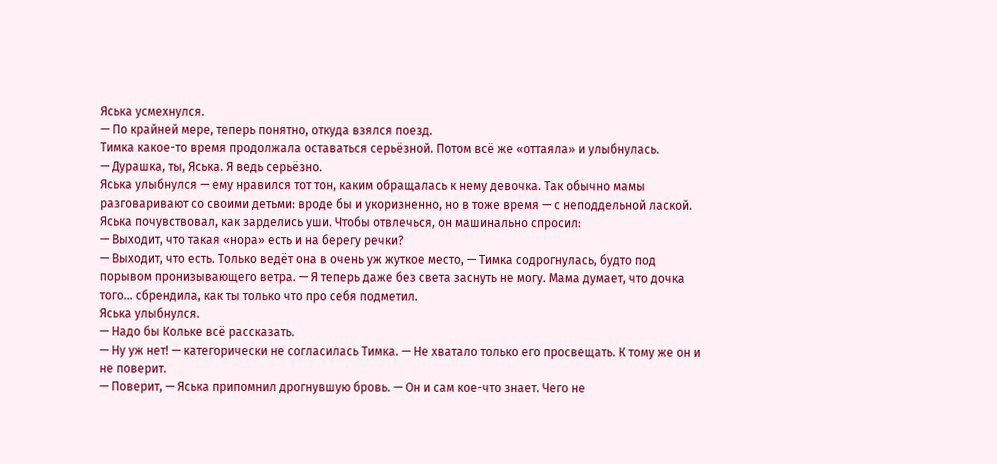Яська усмехнулся.
— По крайней мере, теперь понятно, откуда взялся поезд.
Тимка какое-то время продолжала оставаться серьёзной. Потом всё же «оттаяла» и улыбнулась.
— Дурашка, ты, Яська. Я ведь серьёзно.
Яська улыбнулся — ему нравился тот тон, каким обращалась к нему девочка. Так обычно мамы разговаривают со своими детьми: вроде бы и укоризненно, но в тоже время — с неподдельной лаской.
Яська почувствовал, как зарделись уши. Чтобы отвлечься, он машинально спросил:
— Выходит, что такая «нора» есть и на берегу речки?
— Выходит, что есть. Только ведёт она в очень уж жуткое место, — Тимка содрогнулась, будто под порывом пронизывающего ветра. — Я теперь даже без света заснуть не могу. Мама думает, что дочка того… сбрендила, как ты только что про себя подметил.
Яська улыбнулся.
— Надо бы Кольке всё рассказать.
— Ну уж нет! — категорически не согласилась Тимка. — Не хватало только его просвещать. К тому же он и не поверит.
— Поверит, — Яська припомнил дрогнувшую бровь. — Он и сам кое-что знает. Чего не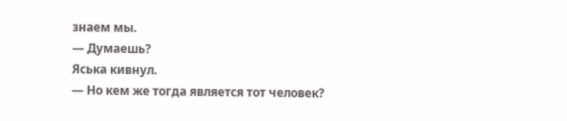знаем мы.
— Думаешь?
Яська кивнул.
— Но кем же тогда является тот человек?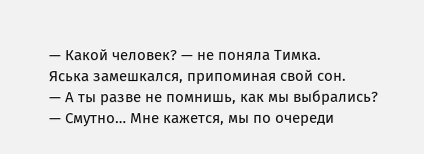— Какой человек? — не поняла Тимка.
Яська замешкался, припоминая свой сон.
— А ты разве не помнишь, как мы выбрались?
— Смутно… Мне кажется, мы по очереди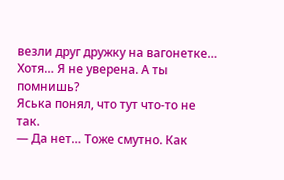везли друг дружку на вагонетке… Хотя… Я не уверена. А ты помнишь?
Яська понял, что тут что-то не так.
— Да нет… Тоже смутно. Как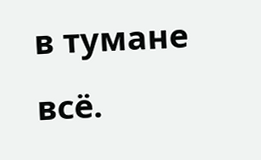в тумане всё.